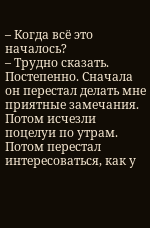– Когда всё это началось?
– Трудно сказать. Постепенно. Сначала он перестал делать мне приятные замечания. Потом исчезли поцелуи по утрам. Потом перестал интересоваться, как у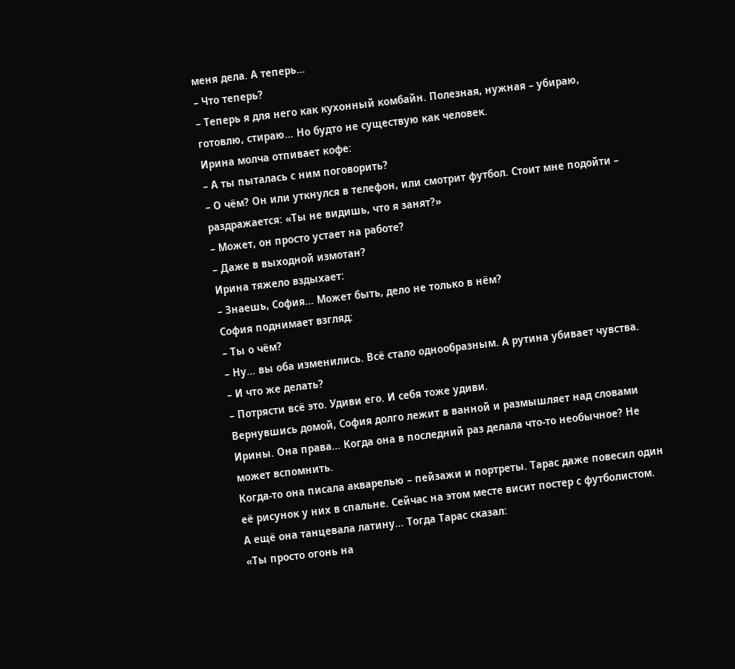меня дела. А теперь…
– Что теперь?
– Теперь я для него как кухонный комбайн. Полезная, нужная – убираю, готовлю, стираю… Но будто не существую как человек.
Ирина молча отпивает кофе:
– А ты пыталась с ним поговорить?
– О чём? Он или уткнулся в телефон, или смотрит футбол. Стоит мне подойти – раздражается: «Ты не видишь, что я занят?»
– Может, он просто устает на работе?
– Даже в выходной измотан?
Ирина тяжело вздыхает:
– Знаешь, София… Может быть, дело не только в нём?
София поднимает взгляд:
– Ты о чём?
– Ну… вы оба изменились. Всё стало однообразным. А рутина убивает чувства.
– И что же делать?
– Потрясти всё это. Удиви его. И себя тоже удиви.
Вернувшись домой, София долго лежит в ванной и размышляет над словами Ирины. Она права… Когда она в последний раз делала что-то необычное? Не может вспомнить.
Когда-то она писала акварелью – пейзажи и портреты. Тарас даже повесил один её рисунок у них в спальне. Сейчас на этом месте висит постер с футболистом.
А ещё она танцевала латину… Тогда Тарас сказал:
«Ты просто огонь на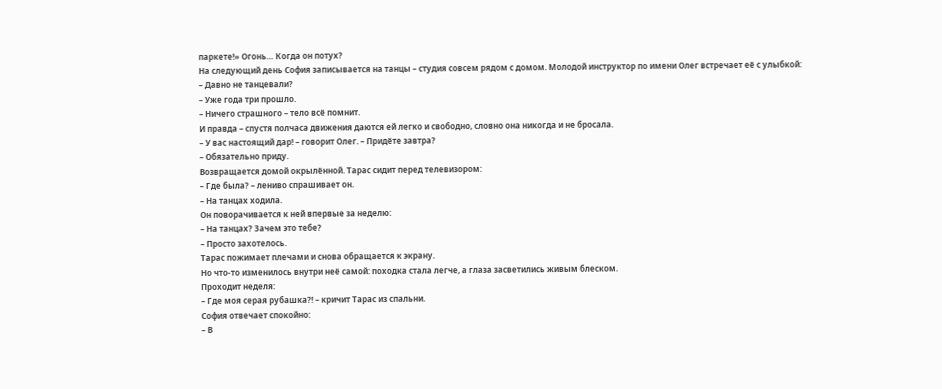паркете!» Огонь… Когда он потух?
На следующий день София записывается на танцы – студия совсем рядом с домом. Молодой инструктор по имени Олег встречает её с улыбкой:
– Давно не танцевали?
– Уже года три прошло.
– Ничего страшного – тело всё помнит.
И правда – спустя полчаса движения даются ей легко и свободно, словно она никогда и не бросала.
– У вас настоящий дар! – говорит Олег. – Придёте завтра?
– Обязательно приду.
Возвращается домой окрылённой. Тарас сидит перед телевизором:
– Где была? – лениво спрашивает он.
– На танцах ходила.
Он поворачивается к ней впервые за неделю:
– На танцах? Зачем это тебе?
– Просто захотелось.
Тарас пожимает плечами и снова обращается к экрану.
Но что-то изменилось внутри неё самой: походка стала легче, а глаза засветились живым блеском.
Проходит неделя:
– Где моя серая рубашка?! – кричит Тарас из спальни.
София отвечает спокойно:
– В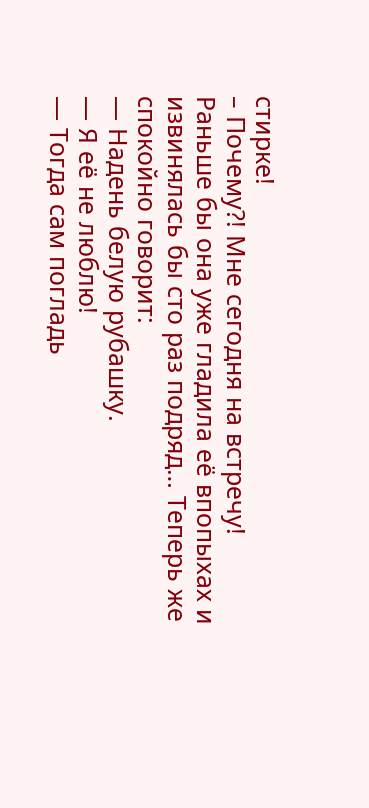стирке!
– Почему?! Мне сегодня на встречу!
Раньше бы она уже гладила её впопыхах и извинялась бы сто раз подряд… Теперь же спокойно говорит:
— Надень белую рубашку.
— Я её не люблю!
— Тогда сам погладь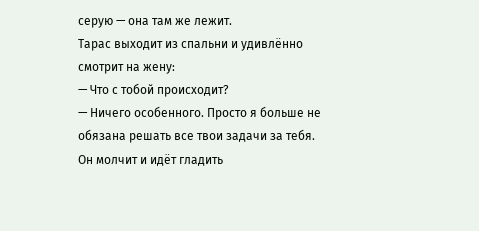серую — она там же лежит.
Тарас выходит из спальни и удивлённо смотрит на жену:
— Что с тобой происходит?
— Ничего особенного. Просто я больше не обязана решать все твои задачи за тебя.
Он молчит и идёт гладить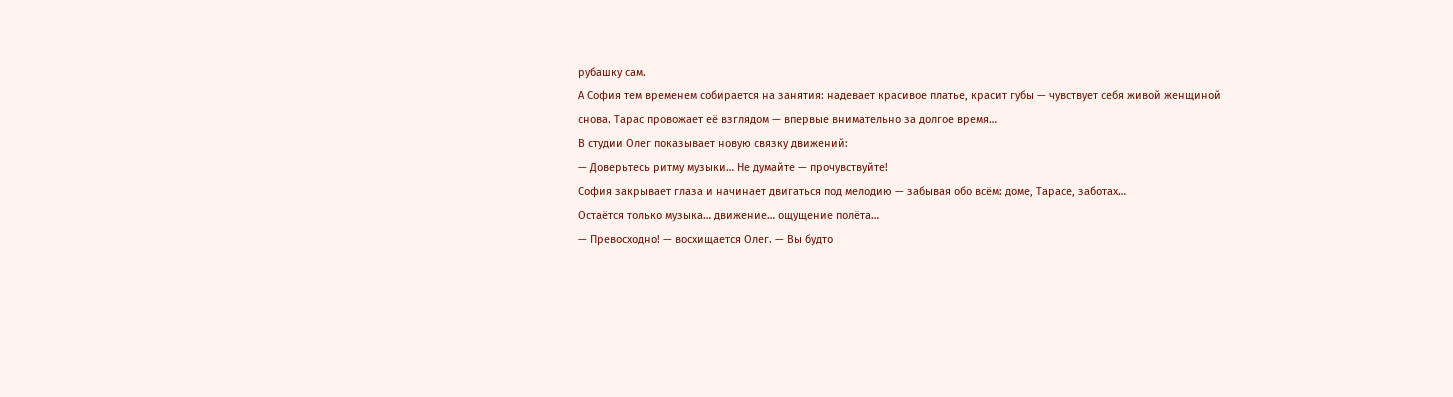рубашку сам.
А София тем временем собирается на занятия: надевает красивое платье, красит губы — чувствует себя живой женщиной снова. Тарас провожает её взглядом — впервые внимательно за долгое время…
В студии Олег показывает новую связку движений:
— Доверьтесь ритму музыки… Не думайте — прочувствуйте!
София закрывает глаза и начинает двигаться под мелодию — забывая обо всём: доме, Тарасе, заботах…
Остаётся только музыка… движение… ощущение полёта…
— Превосходно! — восхищается Олег. — Вы будто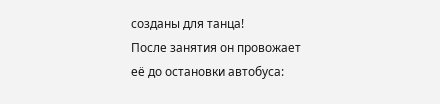созданы для танца!
После занятия он провожает её до остановки автобуса: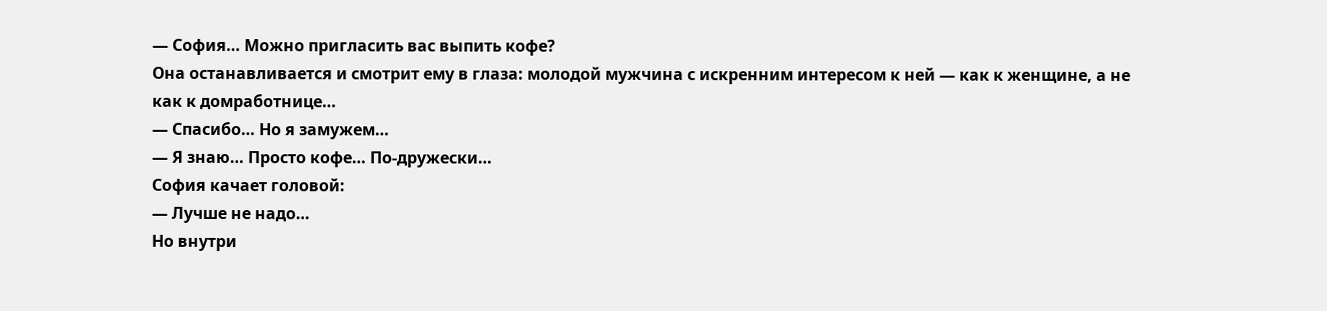— София… Можно пригласить вас выпить кофе?
Она останавливается и смотрит ему в глаза: молодой мужчина с искренним интересом к ней — как к женщине, а не как к домработнице…
— Спасибо… Но я замужем…
— Я знаю… Просто кофе… По-дружески…
София качает головой:
— Лучше не надо…
Но внутри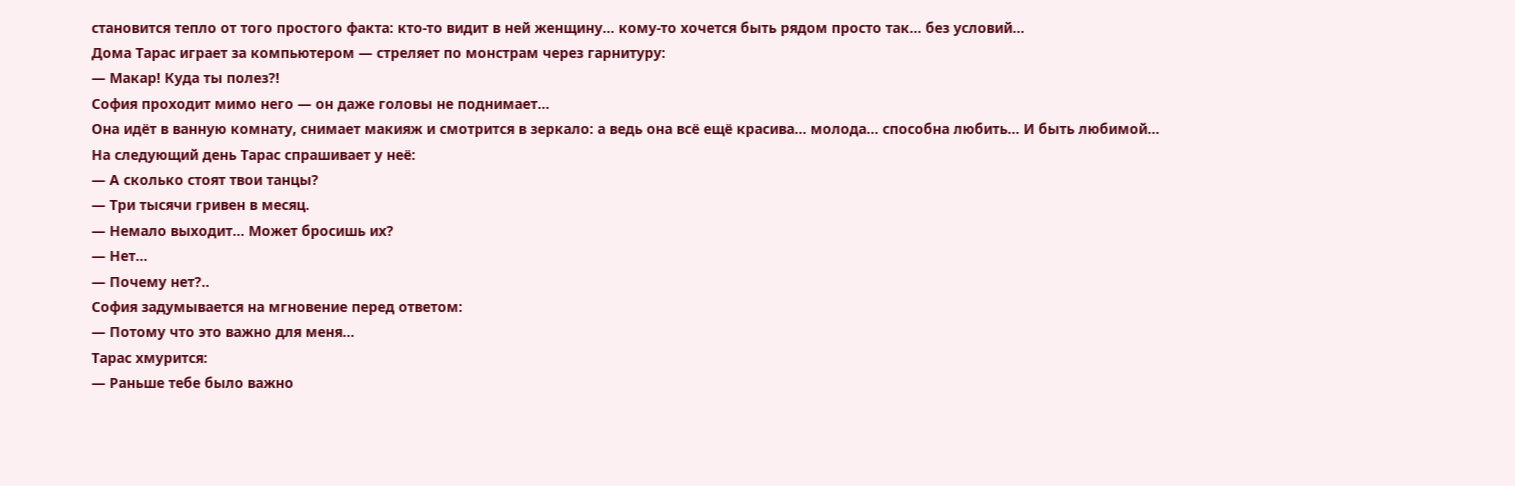становится тепло от того простого факта: кто-то видит в ней женщину… кому-то хочется быть рядом просто так… без условий…
Дома Тарас играет за компьютером — стреляет по монстрам через гарнитуру:
— Макар! Куда ты полез?!
София проходит мимо него — он даже головы не поднимает…
Она идёт в ванную комнату, снимает макияж и смотрится в зеркало: а ведь она всё ещё красива… молода… способна любить… И быть любимой…
На следующий день Тарас спрашивает у неё:
— А сколько стоят твои танцы?
— Три тысячи гривен в месяц.
— Немало выходит… Может бросишь их?
— Нет…
— Почему нет?..
София задумывается на мгновение перед ответом:
— Потому что это важно для меня…
Тарас хмурится:
— Раньше тебе было важно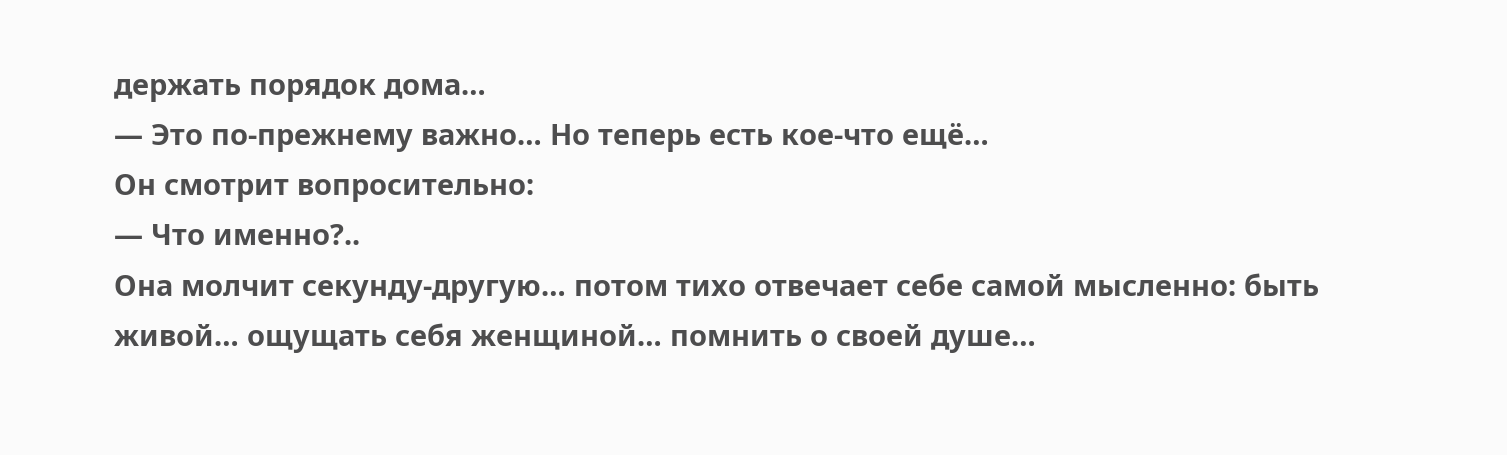держать порядок дома…
— Это по-прежнему важно… Но теперь есть кое-что ещё…
Он смотрит вопросительно:
— Что именно?..
Она молчит секунду-другую… потом тихо отвечает себе самой мысленно: быть живой… ощущать себя женщиной… помнить о своей душе…